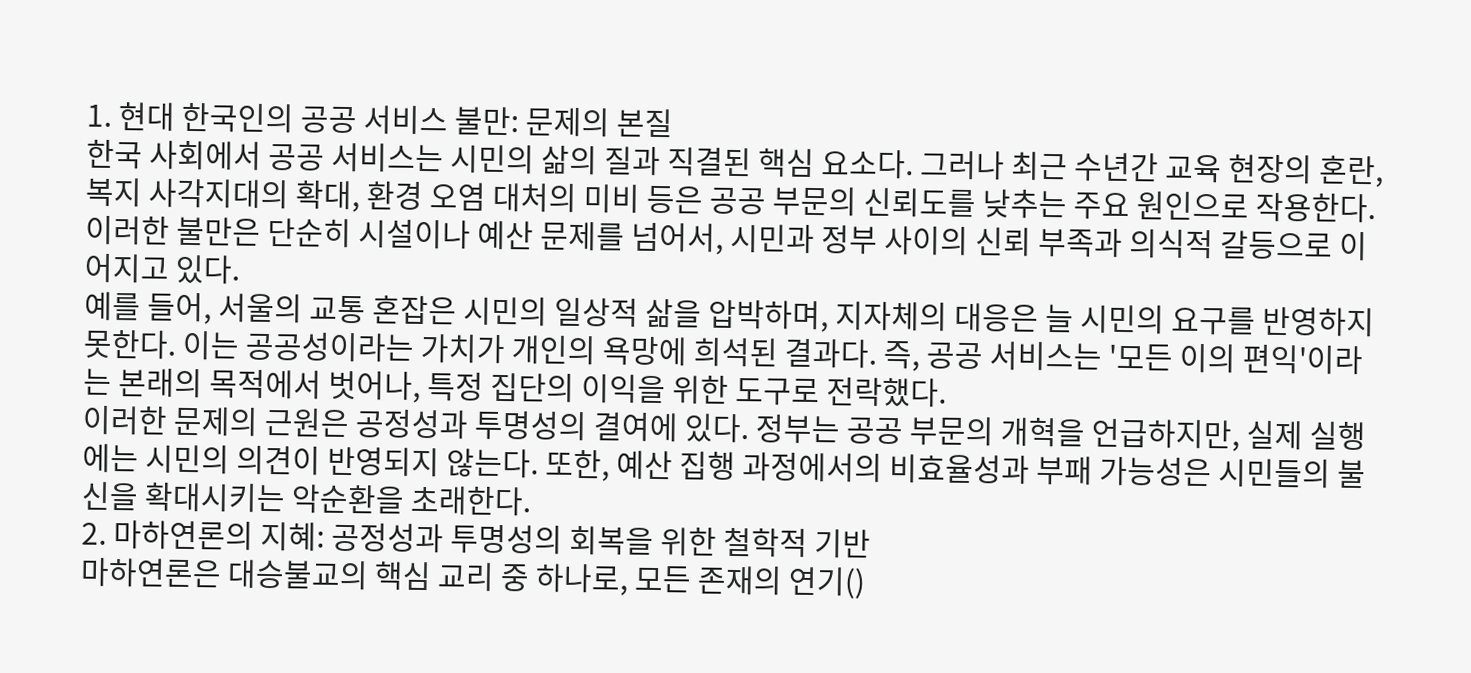1. 현대 한국인의 공공 서비스 불만: 문제의 본질
한국 사회에서 공공 서비스는 시민의 삶의 질과 직결된 핵심 요소다. 그러나 최근 수년간 교육 현장의 혼란, 복지 사각지대의 확대, 환경 오염 대처의 미비 등은 공공 부문의 신뢰도를 낮추는 주요 원인으로 작용한다. 이러한 불만은 단순히 시설이나 예산 문제를 넘어서, 시민과 정부 사이의 신뢰 부족과 의식적 갈등으로 이어지고 있다.
예를 들어, 서울의 교통 혼잡은 시민의 일상적 삶을 압박하며, 지자체의 대응은 늘 시민의 요구를 반영하지 못한다. 이는 공공성이라는 가치가 개인의 욕망에 희석된 결과다. 즉, 공공 서비스는 '모든 이의 편익'이라는 본래의 목적에서 벗어나, 특정 집단의 이익을 위한 도구로 전락했다.
이러한 문제의 근원은 공정성과 투명성의 결여에 있다. 정부는 공공 부문의 개혁을 언급하지만, 실제 실행에는 시민의 의견이 반영되지 않는다. 또한, 예산 집행 과정에서의 비효율성과 부패 가능성은 시민들의 불신을 확대시키는 악순환을 초래한다.
2. 마하연론의 지혜: 공정성과 투명성의 회복을 위한 철학적 기반
마하연론은 대승불교의 핵심 교리 중 하나로, 모든 존재의 연기()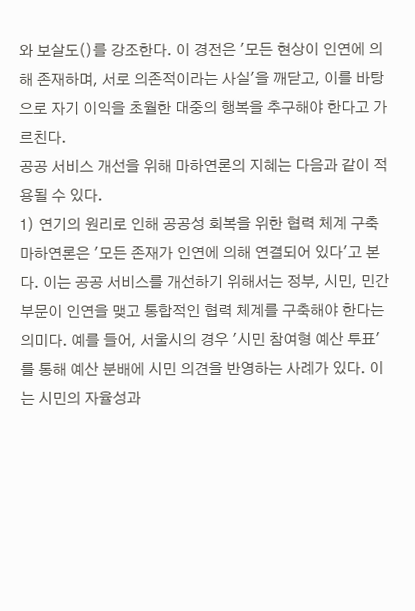와 보살도()를 강조한다. 이 경전은 '모든 현상이 인연에 의해 존재하며, 서로 의존적이라는 사실'을 깨닫고, 이를 바탕으로 자기 이익을 초월한 대중의 행복을 추구해야 한다고 가르친다.
공공 서비스 개선을 위해 마하연론의 지혜는 다음과 같이 적용될 수 있다.
1) 연기의 원리로 인해 공공성 회복을 위한 협력 체계 구축
마하연론은 '모든 존재가 인연에 의해 연결되어 있다'고 본다. 이는 공공 서비스를 개선하기 위해서는 정부, 시민, 민간 부문이 인연을 맺고 통합적인 협력 체계를 구축해야 한다는 의미다. 예를 들어, 서울시의 경우 '시민 참여형 예산 투표'를 통해 예산 분배에 시민 의견을 반영하는 사례가 있다. 이는 시민의 자율성과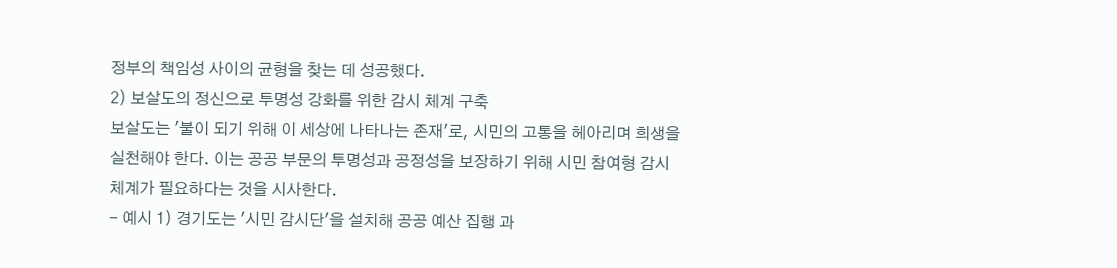정부의 책임성 사이의 균형을 찾는 데 성공했다.
2) 보살도의 정신으로 투명성 강화를 위한 감시 체계 구축
보살도는 '불이 되기 위해 이 세상에 나타나는 존재'로, 시민의 고통을 헤아리며 희생을 실천해야 한다. 이는 공공 부문의 투명성과 공정성을 보장하기 위해 시민 참여형 감시 체계가 필요하다는 것을 시사한다.
- 예시 1) 경기도는 '시민 감시단'을 설치해 공공 예산 집행 과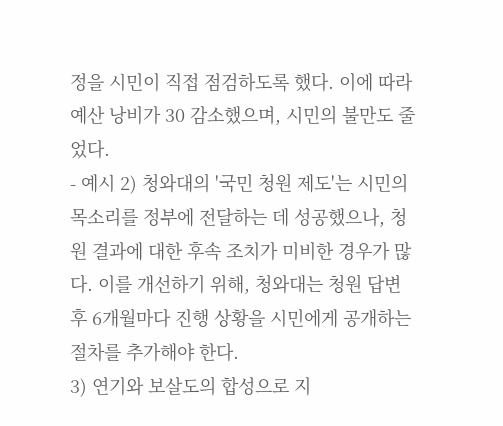정을 시민이 직접 점검하도록 했다. 이에 따라 예산 낭비가 30 감소했으며, 시민의 불만도 줄었다.
- 예시 2) 청와대의 '국민 청원 제도'는 시민의 목소리를 정부에 전달하는 데 성공했으나, 청원 결과에 대한 후속 조치가 미비한 경우가 많다. 이를 개선하기 위해, 청와대는 청원 답변 후 6개월마다 진행 상황을 시민에게 공개하는 절차를 추가해야 한다.
3) 연기와 보살도의 합성으로 지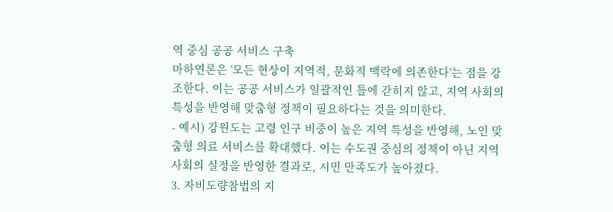역 중심 공공 서비스 구축
마하연론은 '모든 현상이 지역적, 문화적 맥락에 의존한다'는 점을 강조한다. 이는 공공 서비스가 일괄적인 틀에 갇히지 않고, 지역 사회의 특성을 반영해 맞춤형 정책이 필요하다는 것을 의미한다.
- 예시) 강원도는 고령 인구 비중이 높은 지역 특성을 반영해, 노인 맞춤형 의료 서비스를 확대했다. 이는 수도권 중심의 정책이 아닌 지역 사회의 실정을 반영한 결과로, 시민 만족도가 높아졌다.
3. 자비도량참법의 지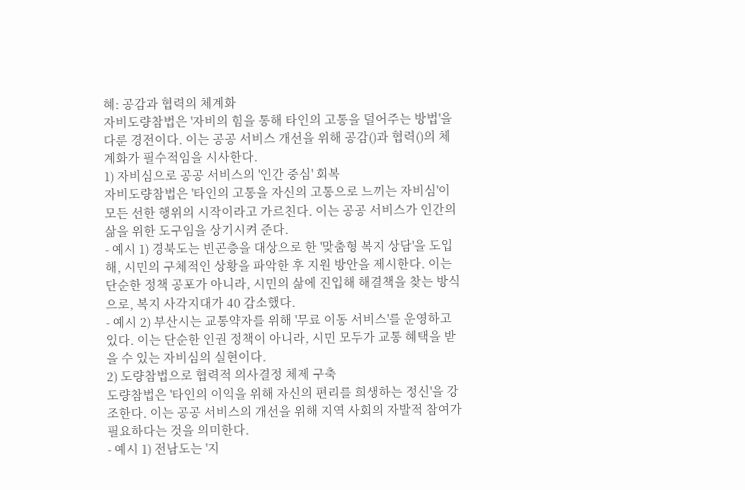혜: 공감과 협력의 체계화
자비도량참법은 '자비의 힘을 통해 타인의 고통을 덜어주는 방법'을 다룬 경전이다. 이는 공공 서비스 개선을 위해 공감()과 협력()의 체계화가 필수적임을 시사한다.
1) 자비심으로 공공 서비스의 '인간 중심' 회복
자비도량참법은 '타인의 고통을 자신의 고통으로 느끼는 자비심'이 모든 선한 행위의 시작이라고 가르친다. 이는 공공 서비스가 인간의 삶을 위한 도구임을 상기시켜 준다.
- 예시 1) 경북도는 빈곤층을 대상으로 한 '맞춤형 복지 상담'을 도입해, 시민의 구체적인 상황을 파악한 후 지원 방안을 제시한다. 이는 단순한 정책 공포가 아니라, 시민의 삶에 진입해 해결책을 찾는 방식으로, 복지 사각지대가 40 감소했다.
- 예시 2) 부산시는 교통약자를 위해 '무료 이동 서비스'를 운영하고 있다. 이는 단순한 인권 정책이 아니라, 시민 모두가 교통 혜택을 받을 수 있는 자비심의 실현이다.
2) 도량참법으로 협력적 의사결정 체제 구축
도량참법은 '타인의 이익을 위해 자신의 편리를 희생하는 정신'을 강조한다. 이는 공공 서비스의 개선을 위해 지역 사회의 자발적 참여가 필요하다는 것을 의미한다.
- 예시 1) 전남도는 '지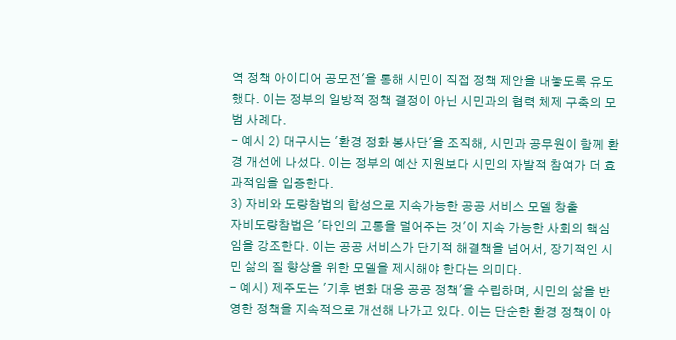역 정책 아이디어 공모전'을 통해 시민이 직접 정책 제안을 내놓도록 유도했다. 이는 정부의 일방적 정책 결정이 아닌 시민과의 협력 체제 구축의 모범 사례다.
- 예시 2) 대구시는 '환경 정화 봉사단'을 조직해, 시민과 공무원이 함께 환경 개선에 나섰다. 이는 정부의 예산 지원보다 시민의 자발적 참여가 더 효과적임을 입증한다.
3) 자비와 도량참법의 합성으로 지속가능한 공공 서비스 모델 창출
자비도량참법은 '타인의 고통을 덜어주는 것'이 지속 가능한 사회의 핵심임을 강조한다. 이는 공공 서비스가 단기적 해결책을 넘어서, 장기적인 시민 삶의 질 향상을 위한 모델을 제시해야 한다는 의미다.
- 예시) 제주도는 '기후 변화 대응 공공 정책'을 수립하며, 시민의 삶을 반영한 정책을 지속적으로 개선해 나가고 있다. 이는 단순한 환경 정책이 아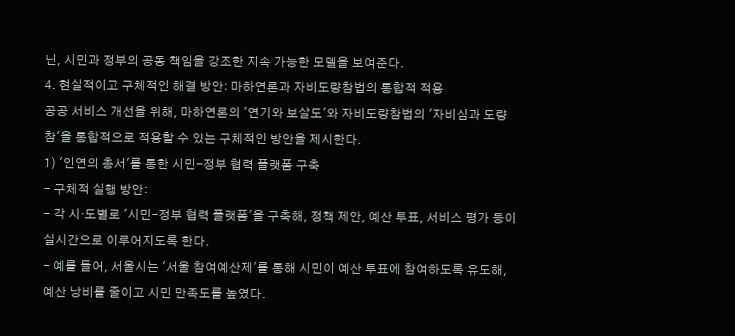닌, 시민과 정부의 공동 책임을 강조한 지속 가능한 모델을 보여준다.
4. 현실적이고 구체적인 해결 방안: 마하연론과 자비도량참법의 통합적 적용
공공 서비스 개선을 위해, 마하연론의 '연기와 보살도'와 자비도량참법의 '자비심과 도량참'을 통합적으로 적용할 수 있는 구체적인 방안을 제시한다.
1) '인연의 총서'를 통한 시민-정부 협력 플랫폼 구축
- 구체적 실행 방안:
- 각 시·도별로 '시민-정부 협력 플랫폼'을 구축해, 정책 제안, 예산 투표, 서비스 평가 등이 실시간으로 이루어지도록 한다.
- 예를 들어, 서울시는 '서울 참여예산제'를 통해 시민이 예산 투표에 참여하도록 유도해, 예산 낭비를 줄이고 시민 만족도를 높였다.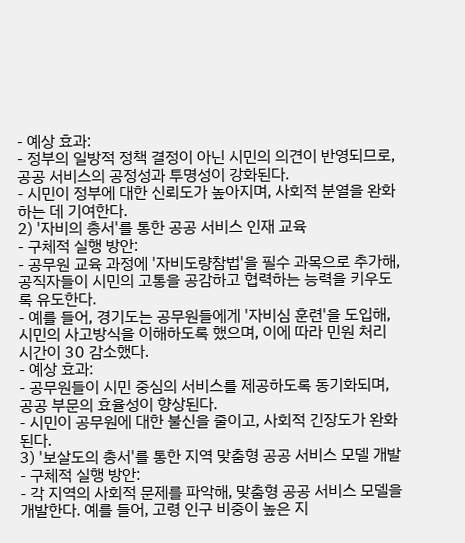- 예상 효과:
- 정부의 일방적 정책 결정이 아닌 시민의 의견이 반영되므로, 공공 서비스의 공정성과 투명성이 강화된다.
- 시민이 정부에 대한 신뢰도가 높아지며, 사회적 분열을 완화하는 데 기여한다.
2) '자비의 총서'를 통한 공공 서비스 인재 교육
- 구체적 실행 방안:
- 공무원 교육 과정에 '자비도량참법'을 필수 과목으로 추가해, 공직자들이 시민의 고통을 공감하고 협력하는 능력을 키우도록 유도한다.
- 예를 들어, 경기도는 공무원들에게 '자비심 훈련'을 도입해, 시민의 사고방식을 이해하도록 했으며, 이에 따라 민원 처리 시간이 30 감소했다.
- 예상 효과:
- 공무원들이 시민 중심의 서비스를 제공하도록 동기화되며, 공공 부문의 효율성이 향상된다.
- 시민이 공무원에 대한 불신을 줄이고, 사회적 긴장도가 완화된다.
3) '보살도의 총서'를 통한 지역 맞춤형 공공 서비스 모델 개발
- 구체적 실행 방안:
- 각 지역의 사회적 문제를 파악해, 맞춤형 공공 서비스 모델을 개발한다. 예를 들어, 고령 인구 비중이 높은 지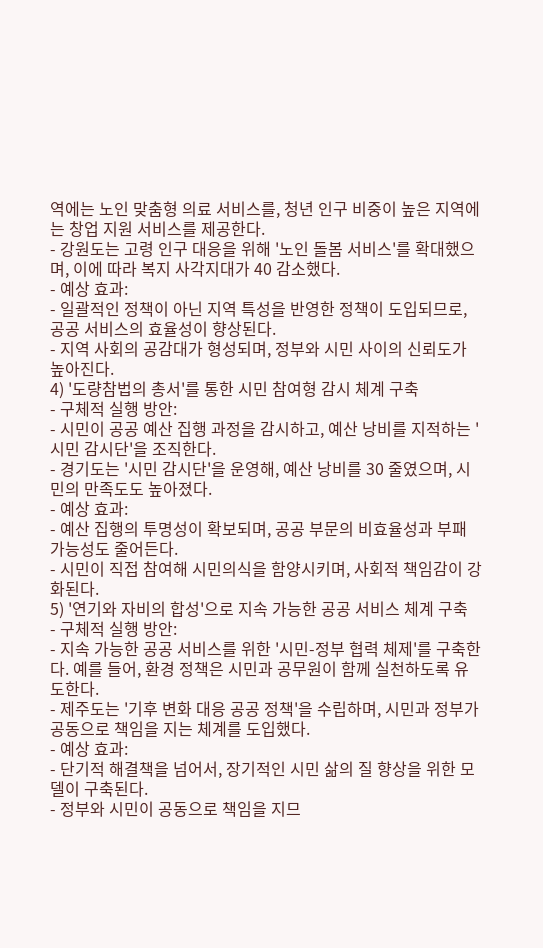역에는 노인 맞춤형 의료 서비스를, 청년 인구 비중이 높은 지역에는 창업 지원 서비스를 제공한다.
- 강원도는 고령 인구 대응을 위해 '노인 돌봄 서비스'를 확대했으며, 이에 따라 복지 사각지대가 40 감소했다.
- 예상 효과:
- 일괄적인 정책이 아닌 지역 특성을 반영한 정책이 도입되므로, 공공 서비스의 효율성이 향상된다.
- 지역 사회의 공감대가 형성되며, 정부와 시민 사이의 신뢰도가 높아진다.
4) '도량참법의 총서'를 통한 시민 참여형 감시 체계 구축
- 구체적 실행 방안:
- 시민이 공공 예산 집행 과정을 감시하고, 예산 낭비를 지적하는 '시민 감시단'을 조직한다.
- 경기도는 '시민 감시단'을 운영해, 예산 낭비를 30 줄였으며, 시민의 만족도도 높아졌다.
- 예상 효과:
- 예산 집행의 투명성이 확보되며, 공공 부문의 비효율성과 부패 가능성도 줄어든다.
- 시민이 직접 참여해 시민의식을 함양시키며, 사회적 책임감이 강화된다.
5) '연기와 자비의 합성'으로 지속 가능한 공공 서비스 체계 구축
- 구체적 실행 방안:
- 지속 가능한 공공 서비스를 위한 '시민-정부 협력 체제'를 구축한다. 예를 들어, 환경 정책은 시민과 공무원이 함께 실천하도록 유도한다.
- 제주도는 '기후 변화 대응 공공 정책'을 수립하며, 시민과 정부가 공동으로 책임을 지는 체계를 도입했다.
- 예상 효과:
- 단기적 해결책을 넘어서, 장기적인 시민 삶의 질 향상을 위한 모델이 구축된다.
- 정부와 시민이 공동으로 책임을 지므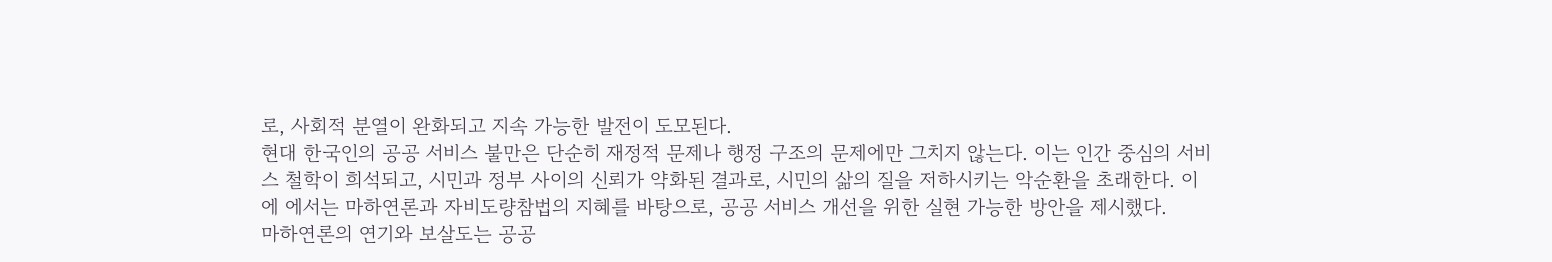로, 사회적 분열이 완화되고 지속 가능한 발전이 도모된다.
현대 한국인의 공공 서비스 불만은 단순히 재정적 문제나 행정 구조의 문제에만 그치지 않는다. 이는 인간 중심의 서비스 철학이 희석되고, 시민과 정부 사이의 신뢰가 약화된 결과로, 시민의 삶의 질을 저하시키는 악순환을 초래한다. 이에 에서는 마하연론과 자비도량참법의 지혜를 바탕으로, 공공 서비스 개선을 위한 실현 가능한 방안을 제시했다.
마하연론의 연기와 보살도는 공공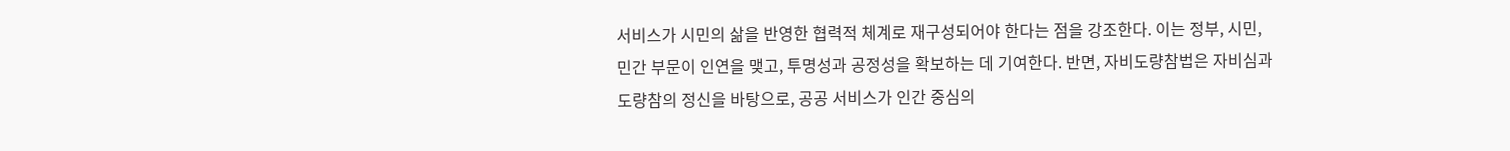서비스가 시민의 삶을 반영한 협력적 체계로 재구성되어야 한다는 점을 강조한다. 이는 정부, 시민, 민간 부문이 인연을 맺고, 투명성과 공정성을 확보하는 데 기여한다. 반면, 자비도량참법은 자비심과 도량참의 정신을 바탕으로, 공공 서비스가 인간 중심의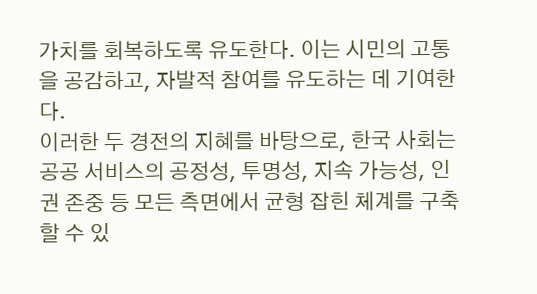가치를 회복하도록 유도한다. 이는 시민의 고통을 공감하고, 자발적 참여를 유도하는 데 기여한다.
이러한 두 경전의 지혜를 바탕으로, 한국 사회는 공공 서비스의 공정성, 투명성, 지속 가능성, 인권 존중 등 모든 측면에서 균형 잡힌 체계를 구축할 수 있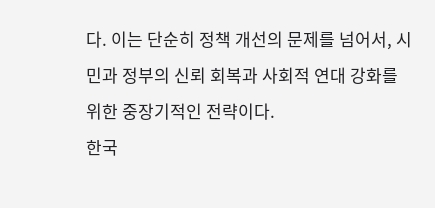다. 이는 단순히 정책 개선의 문제를 넘어서, 시민과 정부의 신뢰 회복과 사회적 연대 강화를 위한 중장기적인 전략이다.
한국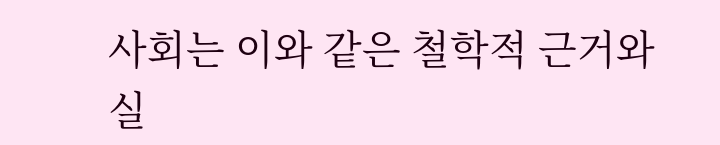사회는 이와 같은 철학적 근거와 실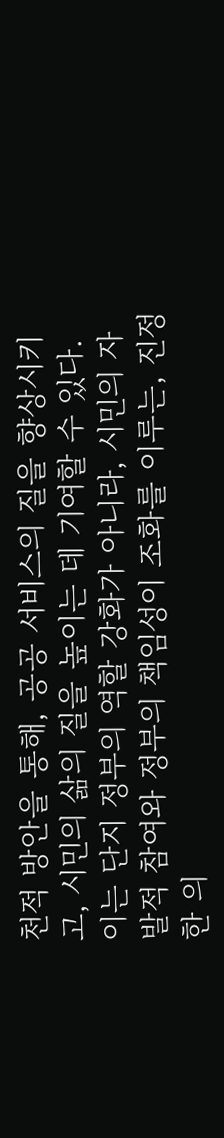천적 방안을 통해, 공공 서비스의 질을 향상시키고, 시민의 삶의 질을 높이는 데 기여할 수 있다. 이는 단지 정부의 역할 강화가 아니라, 시민의 자발적 참여와 정부의 책임성이 조화를 이루는, 진정한 의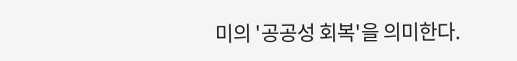미의 '공공성 회복'을 의미한다.